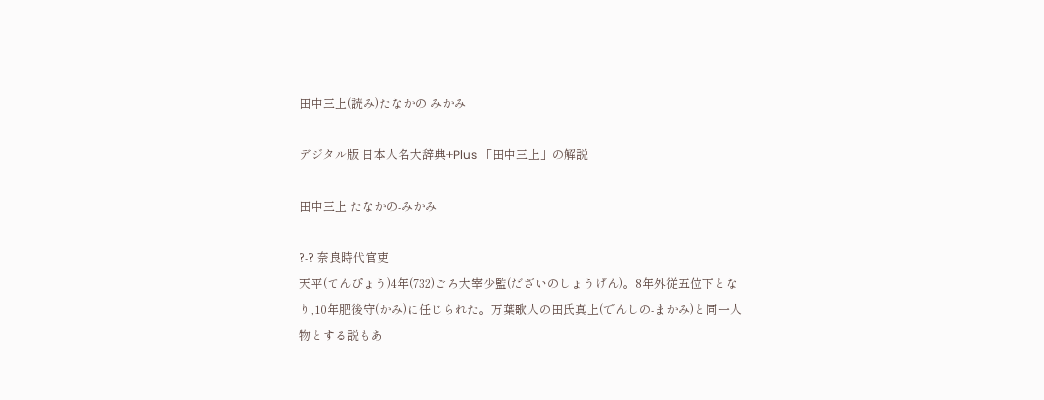田中三上(読み)たなかの みかみ

デジタル版 日本人名大辞典+Plus 「田中三上」の解説

田中三上 たなかの-みかみ

?-? 奈良時代官吏
天平(てんぴょう)4年(732)ごろ大宰少監(だざいのしょうげん)。8年外従五位下となり,10年肥後守(かみ)に任じられた。万葉歌人の田氏真上(でんしの-まかみ)と同一人物とする説もあ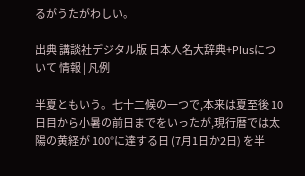るがうたがわしい。

出典 講談社デジタル版 日本人名大辞典+Plusについて 情報 | 凡例

半夏ともいう。七十二候の一つで,本来は夏至後 10日目から小暑の前日までをいったが,現行暦では太陽の黄経が 100°に達する日 (7月1日か2日) を半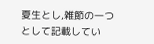夏生とし,雑節の一つとして記載してい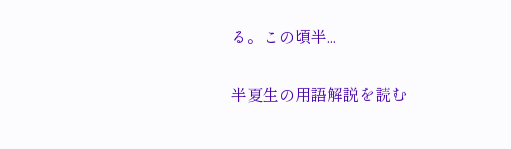る。この頃半...

半夏生の用語解説を読む